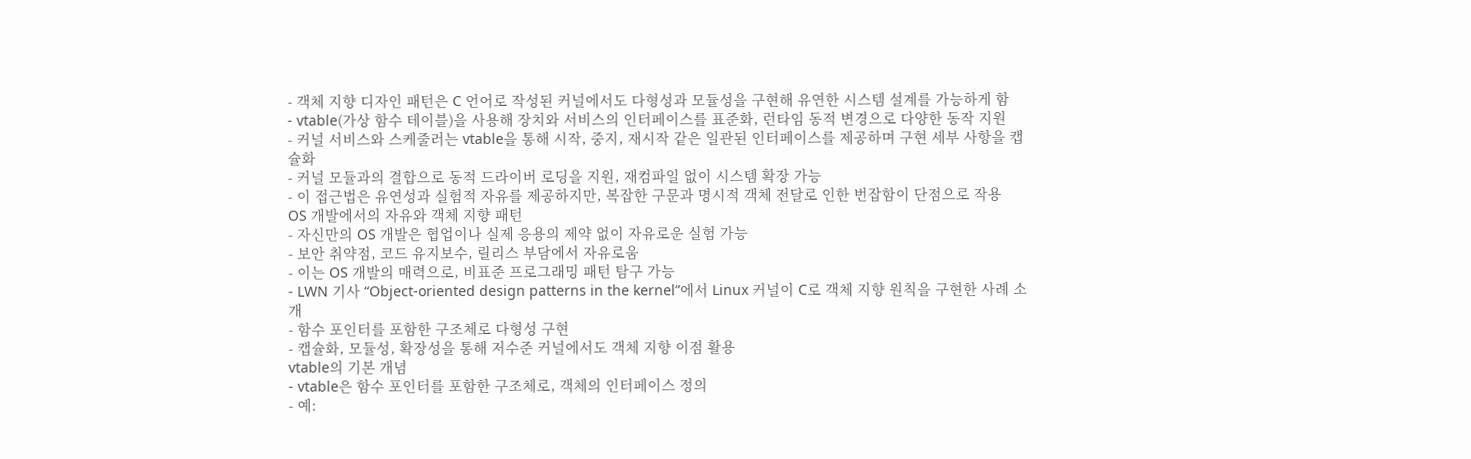- 객체 지향 디자인 패턴은 C 언어로 작성된 커널에서도 다형성과 모듈성을 구현해 유연한 시스템 설계를 가능하게 함
- vtable(가상 함수 테이블)을 사용해 장치와 서비스의 인터페이스를 표준화, 런타임 동적 변경으로 다양한 동작 지원
- 커널 서비스와 스케줄러는 vtable을 통해 시작, 중지, 재시작 같은 일관된 인터페이스를 제공하며 구현 세부 사항을 캡슐화
- 커널 모듈과의 결합으로 동적 드라이버 로딩을 지원, 재컴파일 없이 시스템 확장 가능
- 이 접근법은 유연성과 실험적 자유를 제공하지만, 복잡한 구문과 명시적 객체 전달로 인한 번잡함이 단점으로 작용
OS 개발에서의 자유와 객체 지향 패턴
- 자신만의 OS 개발은 협업이나 실제 응용의 제약 없이 자유로운 실험 가능
- 보안 취약점, 코드 유지보수, 릴리스 부담에서 자유로움
- 이는 OS 개발의 매력으로, 비표준 프로그래밍 패턴 탐구 가능
- LWN 기사 “Object-oriented design patterns in the kernel”에서 Linux 커널이 C로 객체 지향 원칙을 구현한 사례 소개
- 함수 포인터를 포함한 구조체로 다형성 구현
- 캡슐화, 모듈성, 확장성을 통해 저수준 커널에서도 객체 지향 이점 활용
vtable의 기본 개념
- vtable은 함수 포인터를 포함한 구조체로, 객체의 인터페이스 정의
- 예: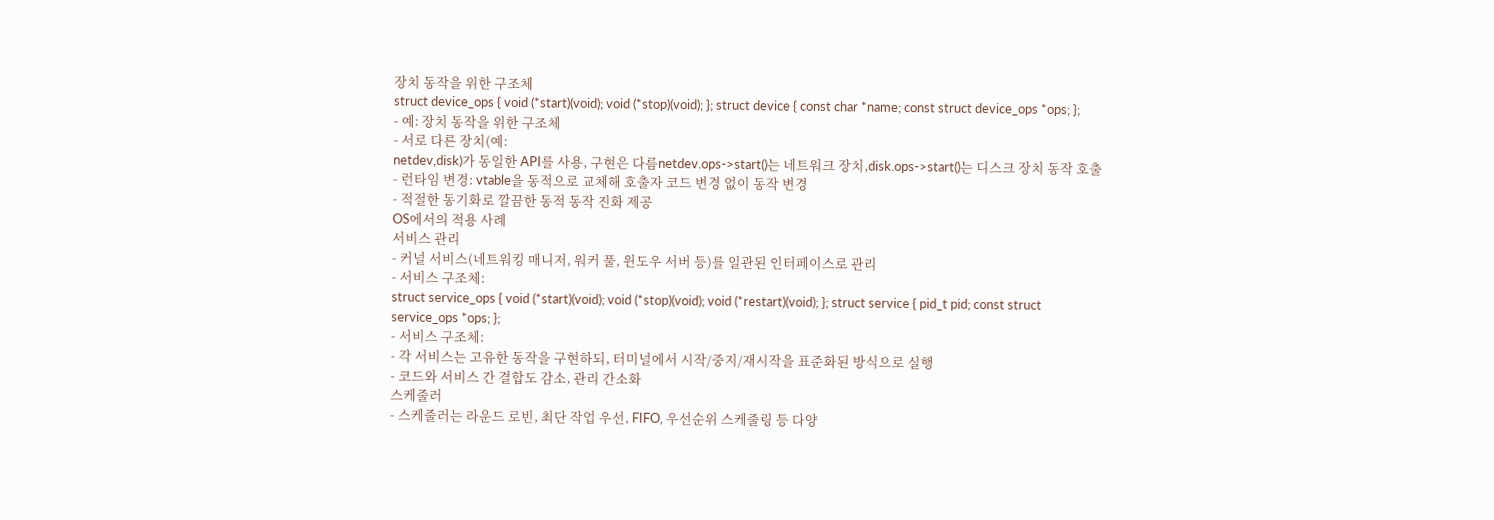장치 동작을 위한 구조체
struct device_ops { void (*start)(void); void (*stop)(void); }; struct device { const char *name; const struct device_ops *ops; };
- 예: 장치 동작을 위한 구조체
- 서로 다른 장치(예:
netdev,disk)가 동일한 API를 사용, 구현은 다름netdev.ops->start()는 네트워크 장치,disk.ops->start()는 디스크 장치 동작 호출
- 런타임 변경: vtable을 동적으로 교체해 호출자 코드 변경 없이 동작 변경
- 적절한 동기화로 깔끔한 동적 동작 진화 제공
OS에서의 적용 사례
서비스 관리
- 커널 서비스(네트워킹 매니저, 워커 풀, 윈도우 서버 등)를 일관된 인터페이스로 관리
- 서비스 구조체:
struct service_ops { void (*start)(void); void (*stop)(void); void (*restart)(void); }; struct service { pid_t pid; const struct service_ops *ops; };
- 서비스 구조체:
- 각 서비스는 고유한 동작을 구현하되, 터미널에서 시작/중지/재시작을 표준화된 방식으로 실행
- 코드와 서비스 간 결합도 감소, 관리 간소화
스케줄러
- 스케줄러는 라운드 로빈, 최단 작업 우선, FIFO, 우선순위 스케줄링 등 다양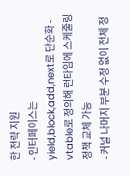한 전략 지원
- 인터페이스는
yield,block,add,next로 단순화 - vtable로 정의해 런타임에 스케줄링 정책 교체 가능
- 커널 나머지 부분 수정 없이 전체 정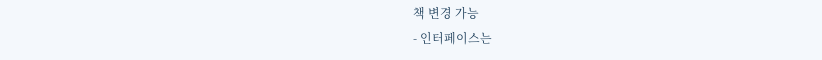책 변경 가능
- 인터페이스는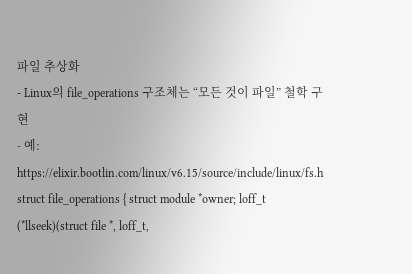파일 추상화
- Linux의 file_operations 구조체는 “모든 것이 파일” 철학 구현
- 예: https://elixir.bootlin.com/linux/v6.15/source/include/linux/fs.h
struct file_operations { struct module *owner; loff_t (*llseek)(struct file *, loff_t,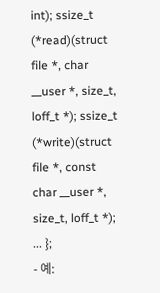int); ssize_t (*read)(struct file *, char __user *, size_t, loff_t *); ssize_t (*write)(struct file *, const char __user *, size_t, loff_t *); ... };
- 예: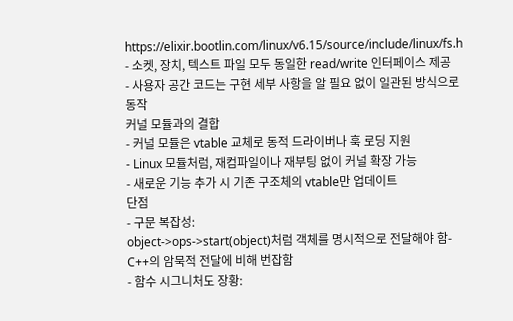https://elixir.bootlin.com/linux/v6.15/source/include/linux/fs.h
- 소켓, 장치, 텍스트 파일 모두 동일한 read/write 인터페이스 제공
- 사용자 공간 코드는 구현 세부 사항을 알 필요 없이 일관된 방식으로 동작
커널 모듈과의 결합
- 커널 모듈은 vtable 교체로 동적 드라이버나 훅 로딩 지원
- Linux 모듈처럼, 재컴파일이나 재부팅 없이 커널 확장 가능
- 새로운 기능 추가 시 기존 구조체의 vtable만 업데이트
단점
- 구문 복잡성:
object->ops->start(object)처럼 객체를 명시적으로 전달해야 함- C++의 암묵적 전달에 비해 번잡함
- 함수 시그니처도 장황: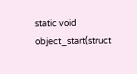static void object_start(struct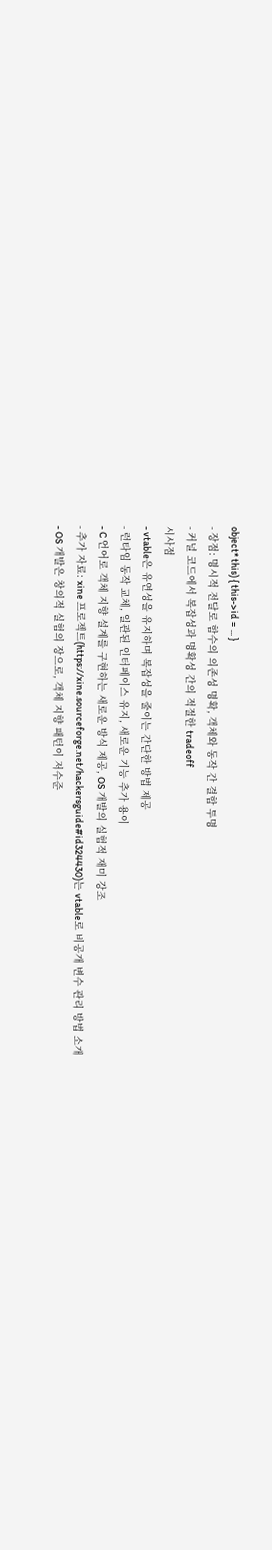object* this) { this->id = ... }
- 장점: 명시적 전달로 함수의 의존성 명확, 객체와 동작 간 결합 투명
- 커널 코드에서 복잡성과 명확성 간의 적절한 tradeoff
시사점
- vtable은 유연성을 유지하며 복잡성을 줄이는 간단한 방법 제공
- 런타임 동작 교체, 일관된 인터페이스 유지, 새로운 기능 추가 용이
- C 언어로 객체 지향 설계를 구현하는 새로운 방식 제공, OS 개발의 실험적 재미 강조
- 추가 자료: xine 프로젝트(https://xine.sourceforge.net/hackersguide#id324430)는 vtable로 비공개 변수 관리 방법 소개
- OS 개발은 창의적 실험의 장으로, 객체 지향 패턴이 저수준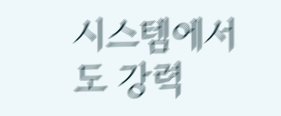시스템에서도 강력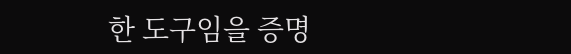한 도구임을 증명